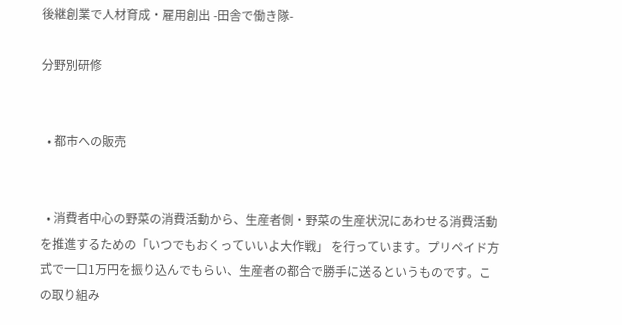後継創業で人材育成・雇用創出 -田舎で働き隊-

分野別研修


  • 都市への販売


  • 消費者中心の野菜の消費活動から、生産者側・野菜の生産状況にあわせる消費活動を推進するための「いつでもおくっていいよ大作戦」 を行っています。プリペイド方式で一口1万円を振り込んでもらい、生産者の都合で勝手に送るというものです。この取り組み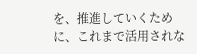を、推進していくために、これまで活用されな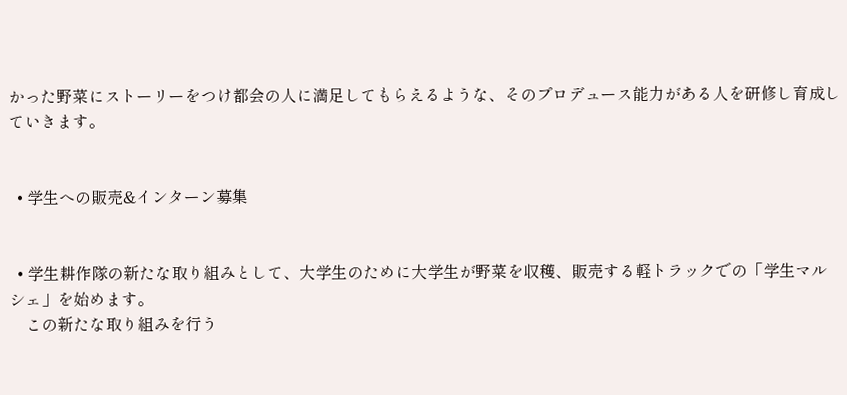かった野菜にストーリーをつけ都会の人に満足してもらえるような、そのプロデュース能力がある人を研修し育成していきます。


  • 学生への販売&インターン募集


  • 学生耕作隊の新たな取り組みとして、大学生のために大学生が野菜を収穫、販売する軽トラックでの「学生マルシェ」を始めます。
    この新たな取り組みを行う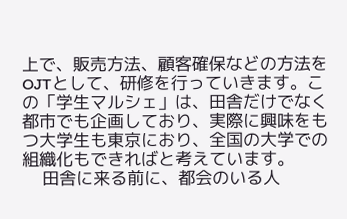上で、販売方法、顧客確保などの方法をOJTとして、研修を行っていきます。この「学生マルシェ」は、田舎だけでなく都市でも企画しており、実際に興味をもつ大学生も東京におり、全国の大学での組織化もできればと考えています。
    田舎に来る前に、都会のいる人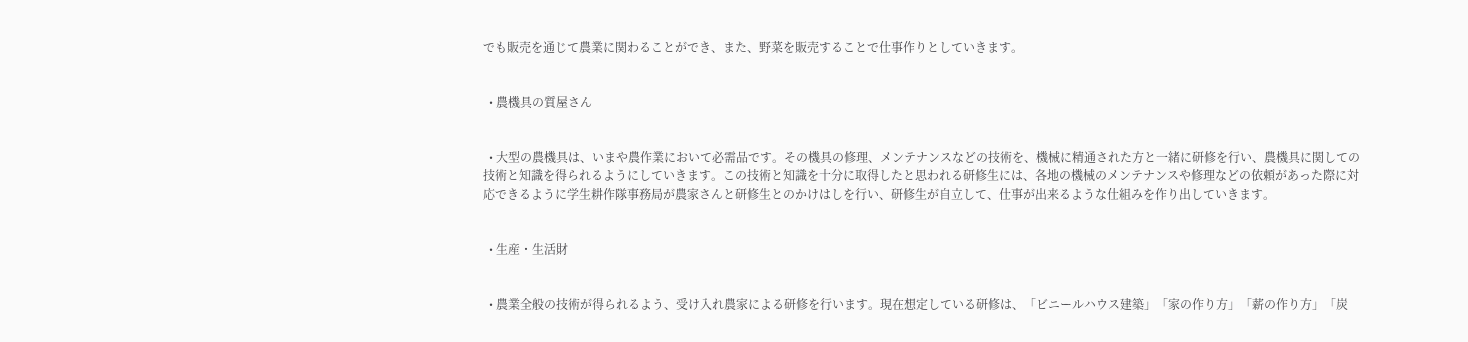でも販売を通じて農業に関わることができ、また、野菜を販売することで仕事作りとしていきます。


  • 農機具の質屋さん


  • 大型の農機具は、いまや農作業において必需品です。その機具の修理、メンテナンスなどの技術を、機械に精通された方と一緒に研修を行い、農機具に関しての技術と知識を得られるようにしていきます。この技術と知識を十分に取得したと思われる研修生には、各地の機械のメンテナンスや修理などの依頼があった際に対応できるように学生耕作隊事務局が農家さんと研修生とのかけはしを行い、研修生が自立して、仕事が出来るような仕組みを作り出していきます。


  • 生産・生活財


  • 農業全般の技術が得られるよう、受け入れ農家による研修を行います。現在想定している研修は、「ビニールハウス建築」「家の作り方」「薪の作り方」「炭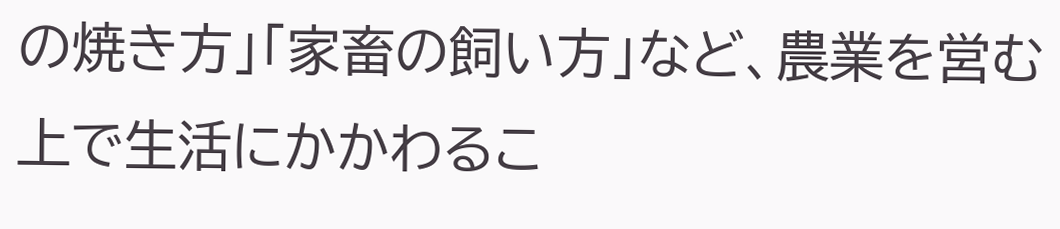の焼き方」「家畜の飼い方」など、農業を営む上で生活にかかわるこ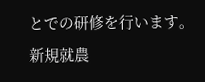とでの研修を行います。新規就農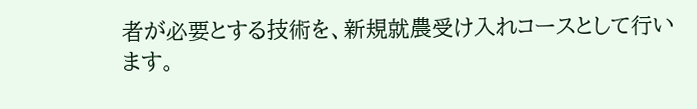者が必要とする技術を、新規就農受け入れコースとして行います。